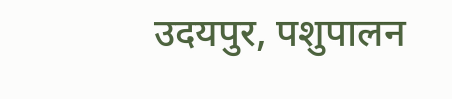उदयपुर, पशुपालन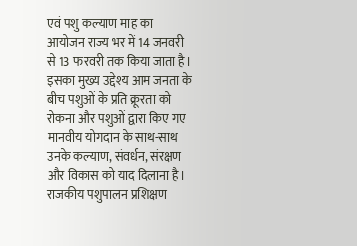एवं पशु कल्याण माह का आयोजन राज्य भर में 14 जनवरी से 13 फरवरी तक किया जाता है। इसका मुख्य उद्देश्य आम जनता के बीच पशुओं के प्रति क्रूरता को रोकना और पशुओं द्वारा किए गए मानवीय योगदान के साथ-साथ उनके कल्याण, संवर्धन, संरक्षण और विकास को याद दिलाना है। राजकीय पशुपालन प्रशिक्षण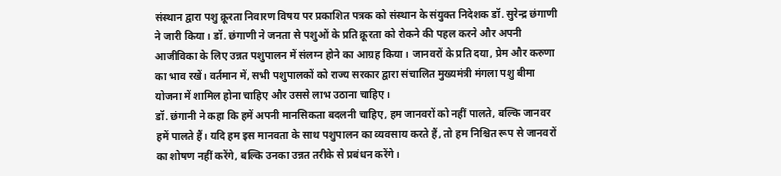संस्थान द्वारा पशु क्रूरता निवारण विषय पर प्रकाशित पत्रक को संस्थान के संयुक्त निदेशक डॉ. सुरेन्द्र छंगाणी ने जारी किया। डॉ. छंगाणी ने जनता से पशुओं के प्रति क्रूरता को रोकने की पहल करने और अपनी आजीविका के लिए उन्नत पशुपालन में संलग्न होने का आग्रह किया। जानवरों के प्रति दया, प्रेम और करुणा का भाव रखें। वर्तमान में, सभी पशुपालकों को राज्य सरकार द्वारा संचालित मुख्यमंत्री मंगला पशु बीमा योजना में शामिल होना चाहिए और उससे लाभ उठाना चाहिए।
डॉ. छंगानी ने कहा कि हमें अपनी मानसिकता बदलनी चाहिए, हम जानवरों को नहीं पालते, बल्कि जानवर हमें पालते हैं। यदि हम इस मानवता के साथ पशुपालन का व्यवसाय करते हैं, तो हम निश्चित रूप से जानवरों का शोषण नहीं करेंगे, बल्कि उनका उन्नत तरीके से प्रबंधन करेंगे।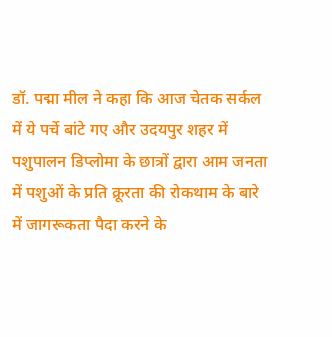डॉ. पद्मा मील ने कहा कि आज चेतक सर्कल में ये पर्चे बांटे गए और उदयपुर शहर में पशुपालन डिप्लोमा के छात्रों द्वारा आम जनता में पशुओं के प्रति क्रूरता की रोकथाम के बारे में जागरूकता पैदा करने के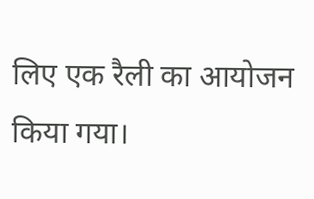लिए एक रैली का आयोजन किया गया।